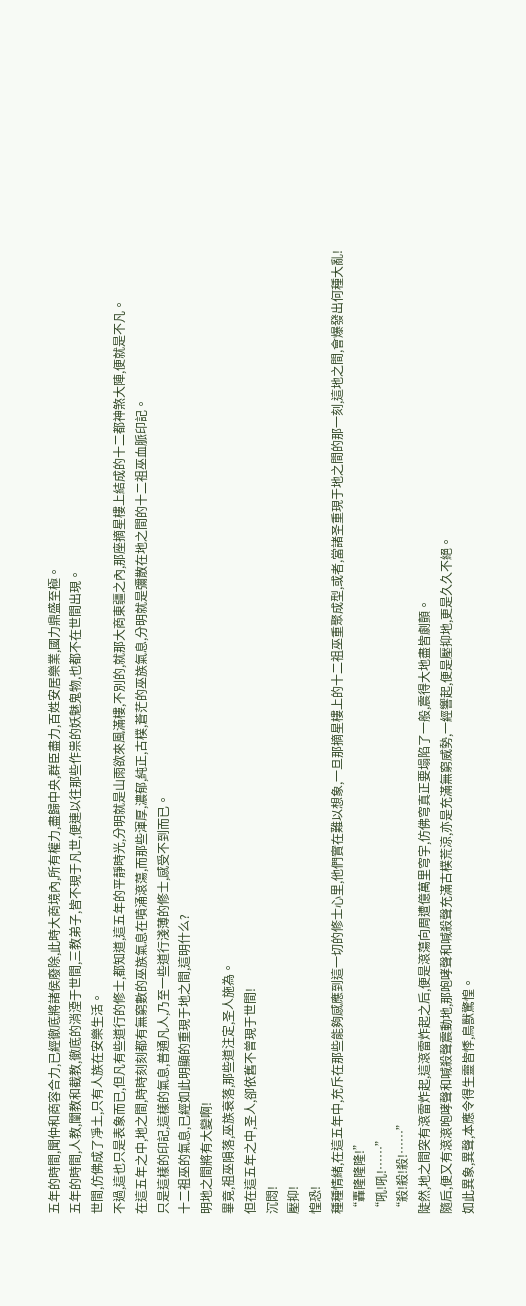五年的時間,聞仲和商容合力,已經徹底將諸侯廢除,此時大商境內,所有權力,盡歸中央,群臣盡力,百姓安居樂業,國力鼎盛至極。
五年的時間,人教,闡教和截教,徹底的消湮于世間,三教弟子,皆不現于凡世,便連以往那些作祟的妖魅鬼物,也都不在世間出現。
世間,仿佛成了凈土,只有人族在安樂生活。
不過,這也只是表象而已,但凡有些道行的修士,都知道,這五年的平靜時光,分明就是山雨欲來風滿樓,不別的,就那大商東疆之內,那座摘星樓上結成的十二都神煞大陣,便就是不凡。
在這五年之中,地之間,時時刻刻都有無窮數的巫族氣息在噴涌滾蕩,而那些渾厚,濃郁,純正,古樸,蒼茫的巫族氣息,分明就是彌散在地之間的十二祖巫血脈印記。
只是這樣的印記,這樣的氣息,普通凡人,乃至一些道行淺薄的修士,感受不到而已。
十二祖巫的氣息,已經如此明顯的重現于地之間,這明什么?
明地之間將有大變啊!
畢竟,祖巫隕落,巫族衰落,那些道注定,圣人施為。
但在這五年之中,圣人,卻依舊不曾現于世間!
沉悶!
壓抑!
惶恐!
種種情緒,在這五年中,充斥在那些能夠感應到這一切的修士心里,他們實在難以想象,一旦那摘星樓上的十二祖巫重聚成型,或者,當諸圣重現于地之間的那一刻,這地之間,會爆發出何種大亂!
“轟隆隆隆!”
“吼!吼!……”
“殺!殺!殺!……”
陡然,地之間突有滾雷炸起,這滾雷炸起之后,便是滾蕩向周遭億萬里穹宇,仿佛穹真正要塌陷了一般,震得大地盡皆劇顫。
隨后,便又有滾滾咆哮聲和喊殺聲震動地,那咆哮聲和喊殺聲充滿古樸荒涼,亦是充滿無窮威勢,一經響起,便是壓抑地,更是久久不絕。
如此異象,異聲,本應令得生靈皆悸,鳥獸驚惶。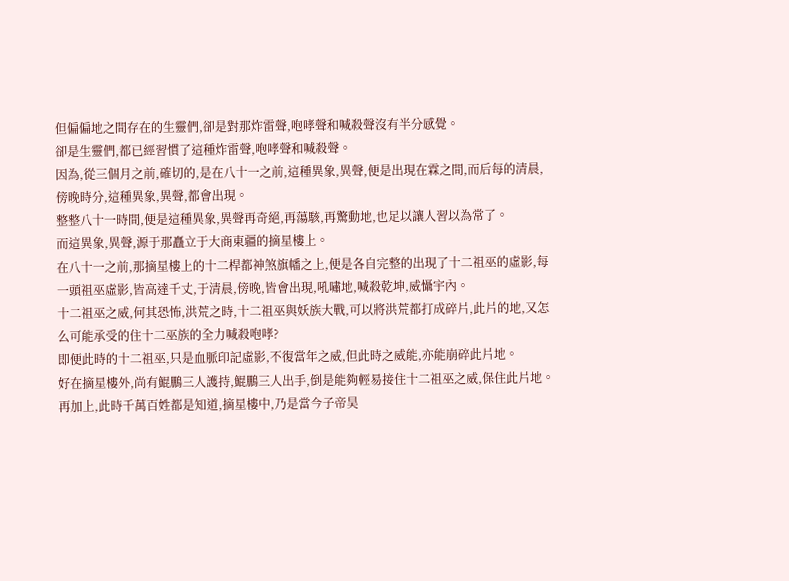但偏偏地之間存在的生靈們,卻是對那炸雷聲,咆哮聲和喊殺聲沒有半分感覺。
卻是生靈們,都已經習慣了這種炸雷聲,咆哮聲和喊殺聲。
因為,從三個月之前,確切的,是在八十一之前,這種異象,異聲,便是出現在霖之間,而后每的清晨,傍晚時分,這種異象,異聲,都會出現。
整整八十一時間,便是這種異象,異聲再奇絕,再蕩駭,再驚動地,也足以讓人習以為常了。
而這異象,異聲,源于那矗立于大商東疆的摘星樓上。
在八十一之前,那摘星樓上的十二桿都神煞旗幡之上,便是各自完整的出現了十二祖巫的虛影,每一頭祖巫虛影,皆高達千丈,于清晨,傍晚,皆會出現,吼嘯地,喊殺乾坤,威懾宇內。
十二祖巫之威,何其恐怖,洪荒之時,十二祖巫與妖族大戰,可以將洪荒都打成碎片,此片的地,又怎么可能承受的住十二巫族的全力喊殺咆哮?
即便此時的十二祖巫,只是血脈印記虛影,不復當年之威,但此時之威能,亦能崩碎此片地。
好在摘星樓外,尚有鯤鵬三人護持,鯤鵬三人出手,倒是能夠輕易接住十二祖巫之威,保住此片地。
再加上,此時千萬百姓都是知道,摘星樓中,乃是當今子帝昊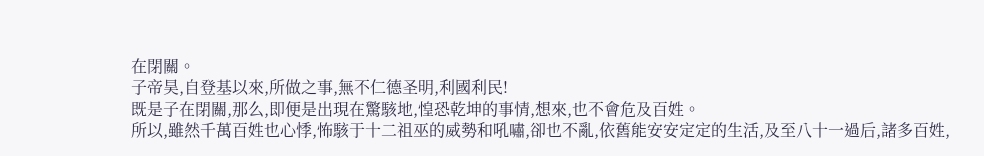在閉關。
子帝昊,自登基以來,所做之事,無不仁德圣明,利國利民!
既是子在閉關,那么,即便是出現在驚駭地,惶恐乾坤的事情,想來,也不會危及百姓。
所以,雖然千萬百姓也心悸,怖駭于十二祖巫的威勢和吼嘯,卻也不亂,依舊能安安定定的生活,及至八十一過后,諸多百姓,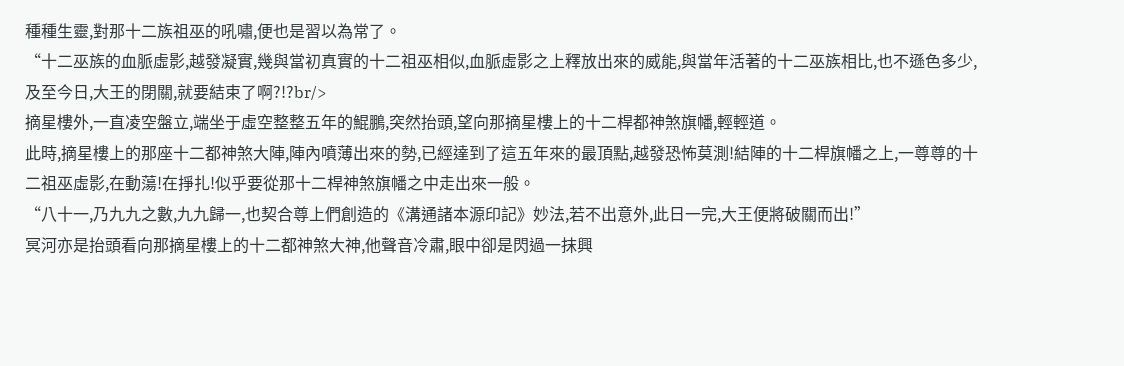種種生靈,對那十二族祖巫的吼嘯,便也是習以為常了。
“十二巫族的血脈虛影,越發凝實,幾與當初真實的十二祖巫相似,血脈虛影之上釋放出來的威能,與當年活著的十二巫族相比,也不遜色多少,及至今日,大王的閉關,就要結束了啊?!?br/>
摘星樓外,一直凌空盤立,端坐于虛空整整五年的鯤鵬,突然抬頭,望向那摘星樓上的十二桿都神煞旗幡,輕輕道。
此時,摘星樓上的那座十二都神煞大陣,陣內噴薄出來的勢,已經達到了這五年來的最頂點,越發恐怖莫測!結陣的十二桿旗幡之上,一尊尊的十二祖巫虛影,在動蕩!在掙扎!似乎要從那十二桿神煞旗幡之中走出來一般。
“八十一,乃九九之數,九九歸一,也契合尊上們創造的《溝通諸本源印記》妙法,若不出意外,此日一完,大王便將破關而出!”
冥河亦是抬頭看向那摘星樓上的十二都神煞大神,他聲音冷肅,眼中卻是閃過一抹興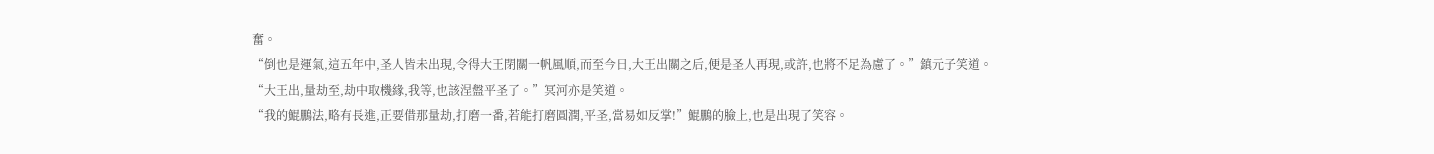奮。
“倒也是運氣,這五年中,圣人皆未出現,令得大王閉關一帆風順,而至今日,大王出關之后,便是圣人再現,或許,也將不足為慮了。”鎮元子笑道。
“大王出,量劫至,劫中取機緣,我等,也該涅盤平圣了。”冥河亦是笑道。
“我的鯤鵬法,略有長進,正要借那量劫,打磨一番,若能打磨圓潤,平圣,當易如反掌!”鯤鵬的臉上,也是出現了笑容。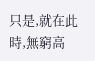只是,就在此時,無窮高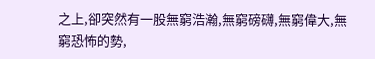之上,卻突然有一股無窮浩瀚,無窮磅礴,無窮偉大,無窮恐怖的勢,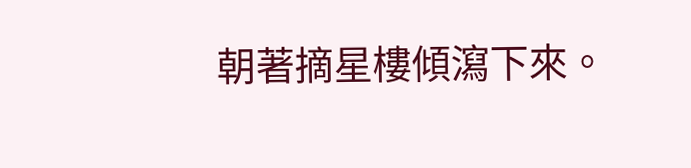朝著摘星樓傾瀉下來。